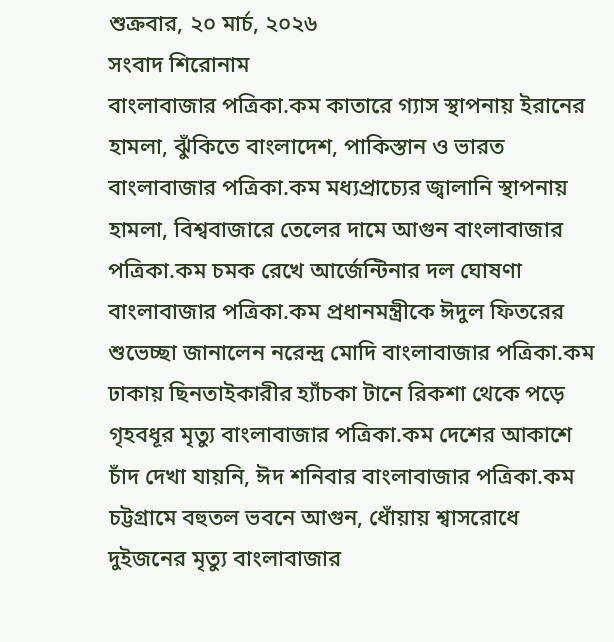শুক্রবার, ২০ মার্চ, ২০২৬
সংবাদ শিরোনাম
বাংলাবাজার পত্রিকা.কম কাতারে গ্যাস স্থাপনায় ইরানের হামলা, ঝুঁকিতে বাংলাদেশ, পাকিস্তান ও ভারত বাংলাবাজার পত্রিকা.কম মধ্যপ্রাচ্যের জ্বালানি স্থাপনায় হামলা, বিশ্ববাজারে তেলের দামে আগুন বাংলাবাজার পত্রিকা.কম চমক রেখে আর্জেন্টিনার দল ঘোষণা বাংলাবাজার পত্রিকা.কম প্রধানমন্ত্রীকে ঈদুল ফিতরের শুভেচ্ছা জানালেন নরেন্দ্র মোদি বাংলাবাজার পত্রিকা.কম ঢাকায় ছিনতাইকারীর হ্যাঁচকা টানে রিকশা থেকে পড়ে গৃহবধূর মৃত্যু বাংলাবাজার পত্রিকা.কম দেশের আকাশে চাঁদ দেখা যায়নি, ঈদ শনিবার বাংলাবাজার পত্রিকা.কম চট্টগ্রামে বহুতল ভবনে আগুন, ধোঁয়ায় শ্বাসরোধে দুইজনের মৃত্যু বাংলাবাজার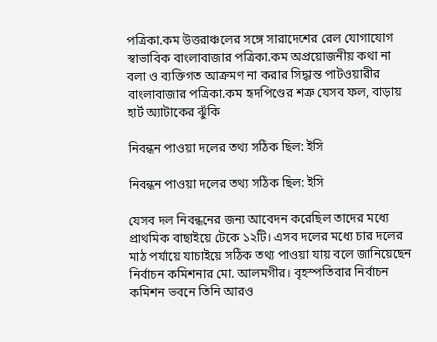পত্রিকা.কম উত্তরাঞ্চলের সঙ্গে সারাদেশের রেল যোগাযোগ স্বাভাবিক বাংলাবাজার পত্রিকা.কম অপ্রয়োজনীয় কথা না বলা ও ব্যক্তিগত আক্রমণ না করার সিদ্ধান্ত পাটওয়ারীর বাংলাবাজার পত্রিকা.কম হৃদপিণ্ডের শত্রু যেসব ফল, বাড়ায় হার্ট অ্যাটাকের ঝুঁকি

নিবন্ধন পাওয়া দলের তথ্য সঠিক ছিল: ইসি

নিবন্ধন পাওয়া দলের তথ্য সঠিক ছিল: ইসি

যেসব দল নিবন্ধনের জন্য আবেদন করেছিল তাদের মধ্যে প্রাথমিক বাছাইয়ে টেকে ১২টি। এসব দলের মধ্যে চার দলের মাঠ পর্যায়ে যাচাইয়ে সঠিক তথ্য পাওয়া যায় বলে জানিয়েছেন নির্বাচন কমিশনার মো. আলমগীর। বৃহস্পতিবার নির্বাচন কমিশন ভবনে তিনি আরও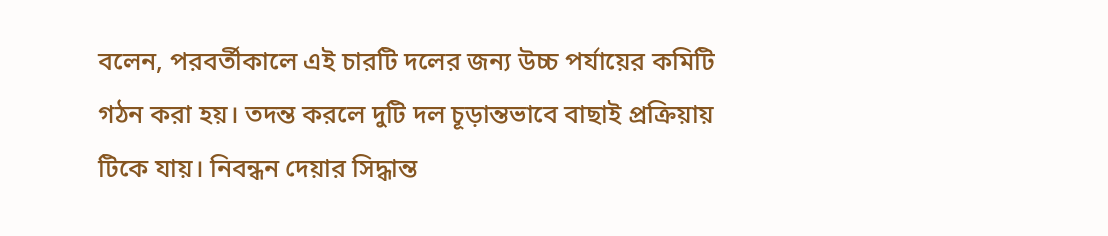বলেন, পরবর্তীকালে এই চারটি দলের জন্য উচ্চ পর্যায়ের কমিটি গঠন করা হয়। তদন্ত করলে দুটি দল চূড়ান্তভাবে বাছাই প্রক্রিয়ায় টিকে যায়। নিবন্ধন দেয়ার সিদ্ধান্ত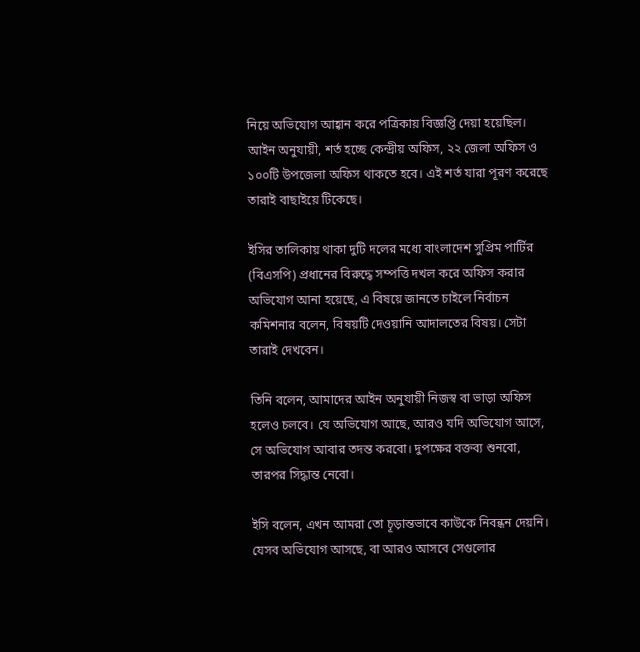নিয়ে অভিযোগ আহ্বান করে পত্রিকায় বিজ্ঞপ্তি দেয়া হয়েছিল। আইন অনুযায়ী, শর্ত হচ্ছে কেন্দ্রীয় অফিস, ২২ জেলা অফিস ও ১০০টি উপজেলা অফিস থাকতে হবে। এই শর্ত যারা পূরণ করেছে তারাই বাছাইয়ে টিকেছে।

ইসির তালিকায় থাকা দুটি দলের মধ্যে বাংলাদেশ সুপ্রিম পার্টির (বিএসপি) প্রধানের বিরুদ্ধে সম্পত্তি দখল করে অফিস করার অভিযোগ আনা হয়েছে, এ বিষয়ে জানতে চাইলে নির্বাচন কমিশনার বলেন, বিষয়টি দেওয়ানি আদালতের বিষয়। সেটা তারাই দেখবেন।

তিনি বলেন, আমাদের আইন অনুযায়ী নিজস্ব বা ভাড়া অফিস হলেও চলবে। যে অভিযোগ আছে, আরও যদি অভিযোগ আসে, সে অভিযোগ আবার তদন্ত করবো। দুপক্ষের বক্তব্য শুনবো, তারপর সিদ্ধান্ত নেবো।

ইসি বলেন, এখন আমরা তো চূড়ান্তভাবে কাউকে নিবন্ধন দেয়নি। যেসব অভিযোগ আসছে, বা আরও আসবে সেগুলোর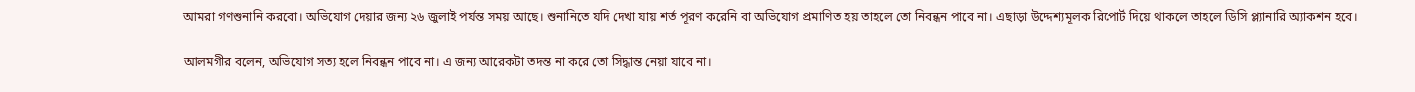আমরা গণশুনানি করবো। অভিযোগ দেয়ার জন্য ২৬ জুলাই পর্যন্ত সময় আছে। শুনানিতে যদি দেখা যায় শর্ত পূরণ করেনি বা অভিযোগ প্রমাণিত হয় তাহলে তো নিবন্ধন পাবে না। এছাড়া উদ্দেশ্যমূলক রিপোর্ট দিয়ে থাকলে তাহলে ডিসি প্ল্যানারি অ্যাকশন হবে।

আলমগীর বলেন, অভিযোগ সত্য হলে নিবন্ধন পাবে না। এ জন্য আরেকটা তদন্ত না করে তো সিদ্ধান্ত নেয়া যাবে না।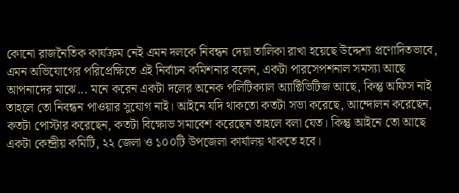কোনো রাজনৈতিক কার্যক্রম নেই এমন দলকে নিবন্ধন দেয়া তালিকা রাখা হয়েছে উদ্দেশ্য প্রণোদিতভাবে, এমন অভিযোগের পরিপ্রেক্ষিতে এই নির্বাচন কমিশনার বলেন, একটা পারসেপশনাল সমস্যা আছে আপনাদের মাঝে... মনে করেন একটা দলের অনেক পলিটিক্যাল অ্যাক্টিভিটিজ আছে, কিন্তু অফিস নাই তাহলে তো নিবন্ধন পাওয়ার সুযোগ নাই। আইনে যদি থাকতো কতটা সভা করেছে, আন্দোলন করেছেন, কতটা পোস্টার করেছেন, কতটা বিক্ষোভ সমাবেশ করেছেন তাহলে বলা যেত। কিন্তু আইনে তো আছে একটা কেন্দ্রীয় কমিটি, ২২ জেলা ও ১০০টি উপজেলা কার্যালয় থাকতে হবে।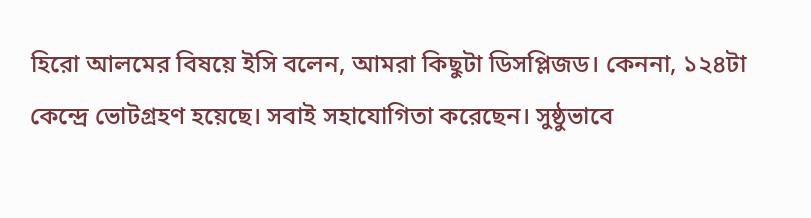হিরো আলমের বিষয়ে ইসি বলেন, আমরা কিছুটা ডিসপ্লিজড। কেননা, ১২৪টা কেন্দ্রে ভোটগ্রহণ হয়েছে। সবাই সহাযোগিতা করেছেন। সুষ্ঠুভাবে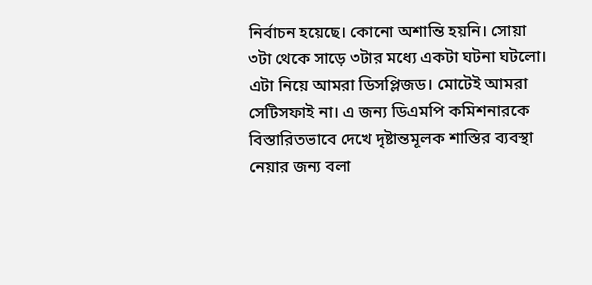নির্বাচন হয়েছে। কোনো অশান্তি হয়নি। সোয়া ৩টা থেকে সাড়ে ৩টার মধ্যে একটা ঘটনা ঘটলো। এটা নিয়ে আমরা ডিসপ্লিজড। মোটেই আমরা সেটিসফাই না। এ জন্য ডিএমপি কমিশনারকে বিস্তারিতভাবে দেখে দৃষ্টান্তমূলক শাস্তির ব্যবস্থা নেয়ার জন্য বলা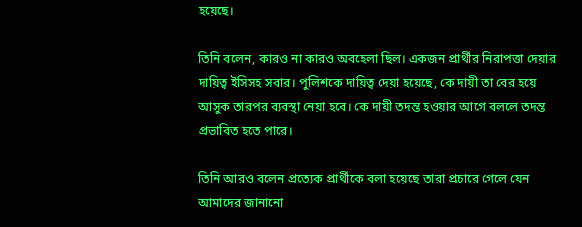হয়েছে।

তিনি বলেন, কারও না কারও অবহেলা ছিল। একজন প্রার্থীর নিরাপত্তা দেয়ার দায়িত্ব ইসিসহ সবার। পুলিশকে দায়িত্ব দেয়া হয়েছে, কে দায়ী তা বের হয়ে আসুক তারপর ব্যবস্থা নেয়া হবে। কে দায়ী তদন্ত হওয়ার আগে বললে তদন্ত প্রভাবিত হতে পারে।

তিনি আরও বলেন প্রত্যেক প্রার্থীকে বলা হয়েছে তারা প্রচারে গেলে যেন আমাদের জানানো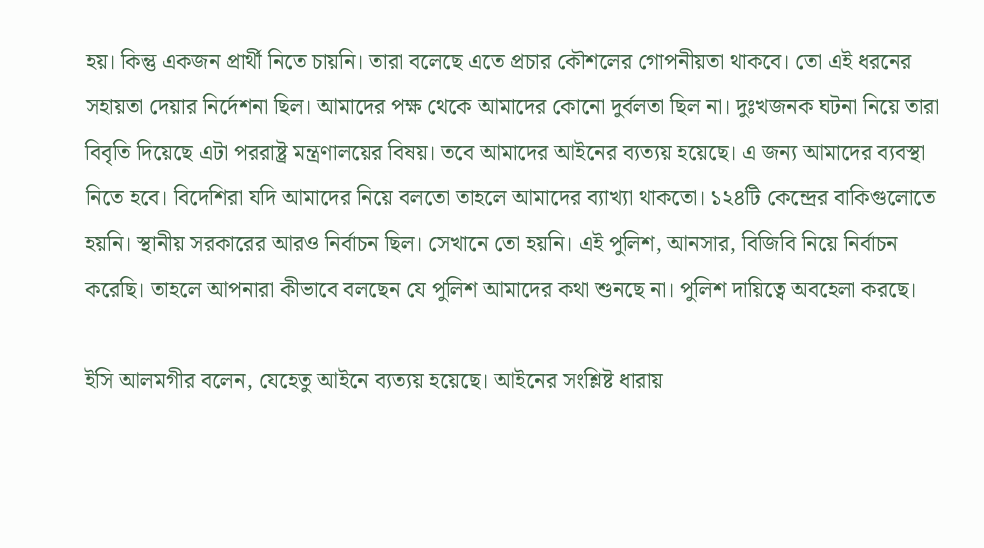হয়। কিন্তু একজন প্রার্থী নিতে চায়নি। তারা বলেছে এতে প্রচার কৌশলের গোপনীয়তা থাকবে। তো এই ধরনের সহায়তা দেয়ার নির্দেশনা ছিল। আমাদের পক্ষ থেকে আমাদের কোনো দুর্বলতা ছিল না। দুঃখজনক ঘটনা নিয়ে তারা বিবৃতি দিয়েছে এটা পররাষ্ট্র মন্ত্রণালয়ের বিষয়। তবে আমাদের আইনের ব্যত্যয় হয়েছে। এ জন্য আমাদের ব্যবস্থা নিতে হবে। বিদেশিরা যদি আমাদের নিয়ে বলতো তাহলে আমাদের ব্যাখ্যা থাকতো। ১২৪টি কেন্দ্রের বাকিগুলোতে হয়নি। স্থানীয় সরকারের আরও নির্বাচন ছিল। সেখানে তো হয়নি। এই পুলিশ, আনসার, বিজিবি নিয়ে নির্বাচন করেছি। তাহলে আপনারা কীভাবে বলছেন যে পুলিশ আমাদের কথা শুনছে না। পুলিশ দায়িত্বে অবহেলা করছে।

ইসি আলমগীর বলেন, যেহেতু আইনে ব্যত্যয় হয়েছে। আইনের সংশ্লিষ্ট ধারায়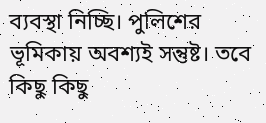ব্যবস্থা নিচ্ছি। পুলিশের ভূমিকায় অবশ্যই সন্তুষ্ট। তবে কিছু কিছু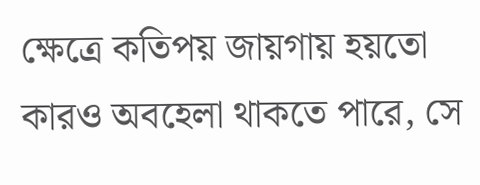ক্ষেত্রে কতিপয় জায়গায় হয়তো কারও অবহেলা থাকতে পারে, সে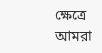ক্ষেত্রে আমরা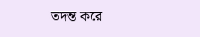তদন্ত করে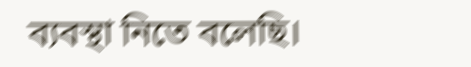ব্যবস্থা নিতে বলেছি।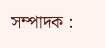সম্পাদক :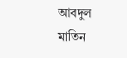আবদুল মাতিন